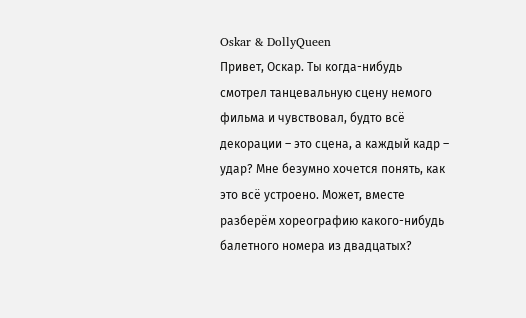Oskar & DollyQueen
Привет, Оскар. Ты когда-нибудь смотрел танцевальную сцену немого фильма и чувствовал, будто всё декорации – это сцена, а каждый кадр – удар? Мне безумно хочется понять, как это всё устроено. Может, вместе разберём хореографию какого-нибудь балетного номера из двадцатых?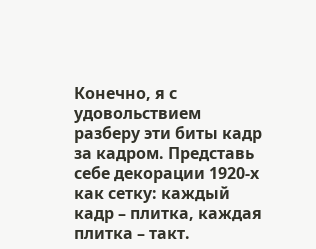Конечно, я с удовольствием разберу эти биты кадр за кадром. Представь себе декорации 1920-х как сетку: каждый кадр – плитка, каждая плитка – такт.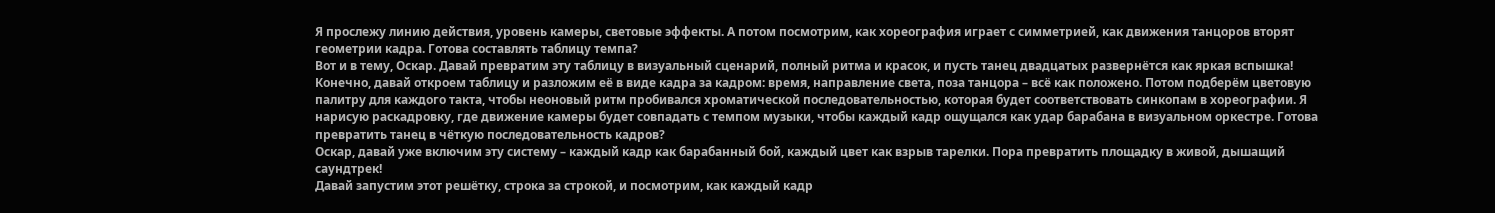Я прослежу линию действия, уровень камеры, световые эффекты. А потом посмотрим, как хореография играет с симметрией, как движения танцоров вторят геометрии кадра. Готова составлять таблицу темпа?
Вот и в тему, Оскар. Давай превратим эту таблицу в визуальный сценарий, полный ритма и красок, и пусть танец двадцатых развернётся как яркая вспышка!
Конечно, давай откроем таблицу и разложим её в виде кадра за кадром: время, направление света, поза танцора – всё как положено. Потом подберём цветовую палитру для каждого такта, чтобы неоновый ритм пробивался хроматической последовательностью, которая будет соответствовать синкопам в хореографии. Я нарисую раскадровку, где движение камеры будет совпадать с темпом музыки, чтобы каждый кадр ощущался как удар барабана в визуальном оркестре. Готова превратить танец в чёткую последовательность кадров?
Оскар, давай уже включим эту систему – каждый кадр как барабанный бой, каждый цвет как взрыв тарелки. Пора превратить площадку в живой, дышащий саундтрек!
Давай запустим этот решётку, строка за строкой, и посмотрим, как каждый кадр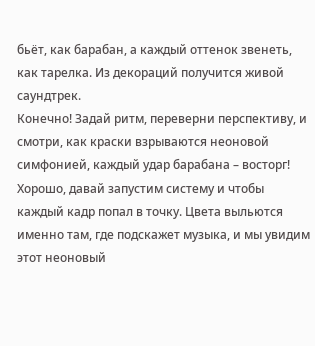бьёт, как барабан, а каждый оттенок звенеть, как тарелка. Из декораций получится живой саундтрек.
Конечно! Задай ритм, переверни перспективу, и смотри, как краски взрываются неоновой симфонией, каждый удар барабана – восторг!
Хорошо, давай запустим систему и чтобы каждый кадр попал в точку. Цвета выльются именно там, где подскажет музыка, и мы увидим этот неоновый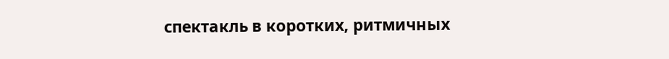спектакль в коротких, ритмичных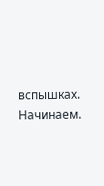вспышках. Начинаем.